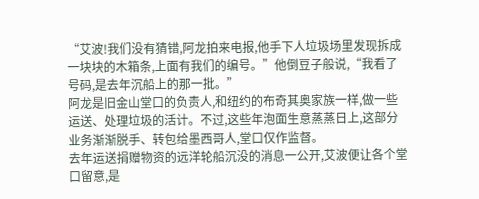“艾波!我们没有猜错,阿龙拍来电报,他手下人垃圾场里发现拆成一块块的木箱条,上面有我们的编号。”他倒豆子般说,“我看了号码,是去年沉船上的那一批。”
阿龙是旧金山堂口的负责人,和纽约的布奇其奥家族一样,做一些运送、处理垃圾的活计。不过,这些年泡面生意蒸蒸日上,这部分业务渐渐脱手、转包给墨西哥人,堂口仅作监督。
去年运送捐赠物资的远洋轮船沉没的消息一公开,艾波便让各个堂口留意,是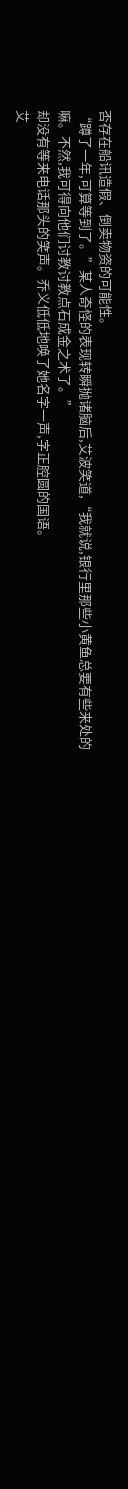否存在船讯造假、倒卖物资的可能性。
“蹲了一年,可算等到了。”某人奇怪的表现转瞬抛诸脑后,艾波笑道,“我就说,银行里那些小黄鱼总要有些来处的嘛。不然,我可得向他们讨教讨教点石成金之术了。”
却没有等来电话那头的笑声。乔义低低地唤了她名字一声,字正腔圆的国语。
艾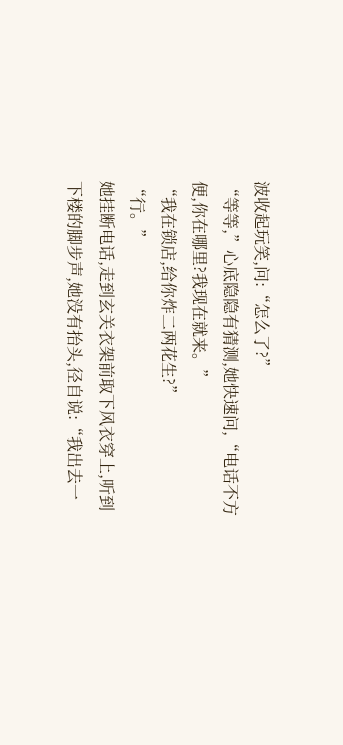波收起玩笑,问:“怎么了?”
“等等,”心底隐隐有猜测,她快速问,“电话不方便,你在哪里?我现在就来。”
“我在锁店,给你炸二两花生?”
“行。”
她挂断电话,走到玄关衣架前取下风衣穿上,听到下楼的脚步声,她没有抬头,径自说:“我出去一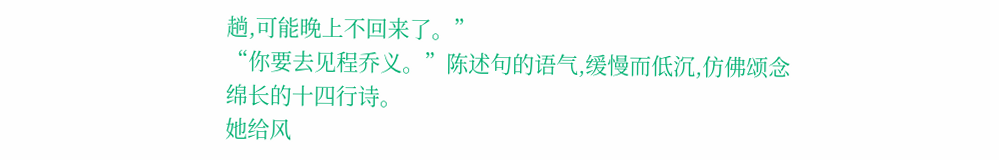趟,可能晚上不回来了。”
“你要去见程乔义。”陈述句的语气,缓慢而低沉,仿佛颂念绵长的十四行诗。
她给风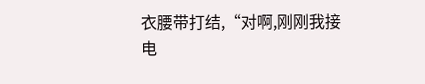衣腰带打结,“对啊,刚刚我接电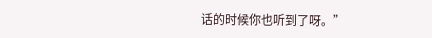话的时候你也听到了呀。”